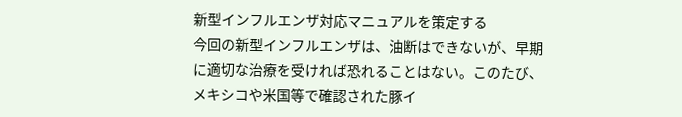新型インフルエンザ対応マニュアルを策定する
今回の新型インフルエンザは、油断はできないが、早期に適切な治療を受ければ恐れることはない。このたび、メキシコや米国等で確認された豚イ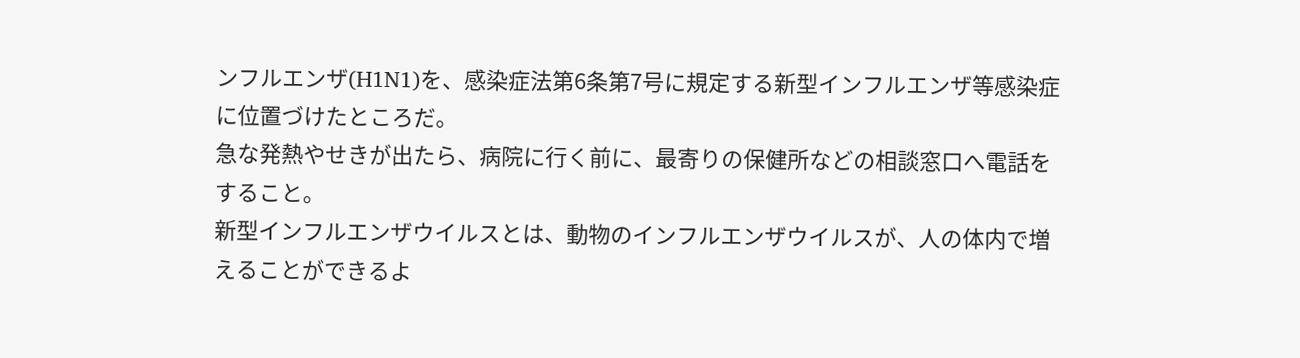ンフルエンザ(H1N1)を、感染症法第6条第7号に規定する新型インフルエンザ等感染症に位置づけたところだ。
急な発熱やせきが出たら、病院に行く前に、最寄りの保健所などの相談窓口へ電話をすること。
新型インフルエンザウイルスとは、動物のインフルエンザウイルスが、人の体内で増えることができるよ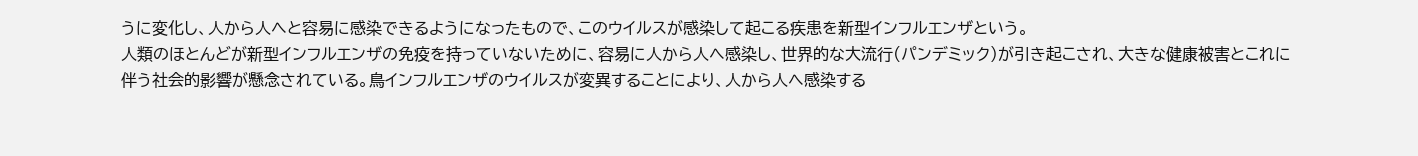うに変化し、人から人へと容易に感染できるようになったもので、このウイルスが感染して起こる疾患を新型インフルエンザという。
人類のほとんどが新型インフルエンザの免疫を持っていないために、容易に人から人へ感染し、世界的な大流行(パンデミック)が引き起こされ、大きな健康被害とこれに伴う社会的影響が懸念されている。鳥インフルエンザのウイルスが変異することにより、人から人へ感染する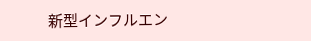新型インフルエン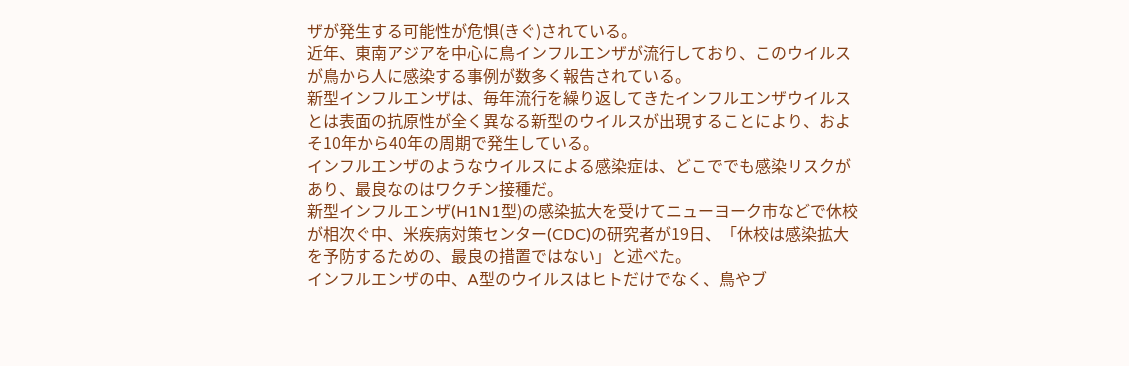ザが発生する可能性が危惧(きぐ)されている。
近年、東南アジアを中心に鳥インフルエンザが流行しており、このウイルスが鳥から人に感染する事例が数多く報告されている。
新型インフルエンザは、毎年流行を繰り返してきたインフルエンザウイルスとは表面の抗原性が全く異なる新型のウイルスが出現することにより、およそ10年から40年の周期で発生している。
インフルエンザのようなウイルスによる感染症は、どこででも感染リスクがあり、最良なのはワクチン接種だ。
新型インフルエンザ(H1N1型)の感染拡大を受けてニューヨーク市などで休校が相次ぐ中、米疾病対策センター(CDC)の研究者が19日、「休校は感染拡大を予防するための、最良の措置ではない」と述べた。
インフルエンザの中、A型のウイルスはヒトだけでなく、鳥やブ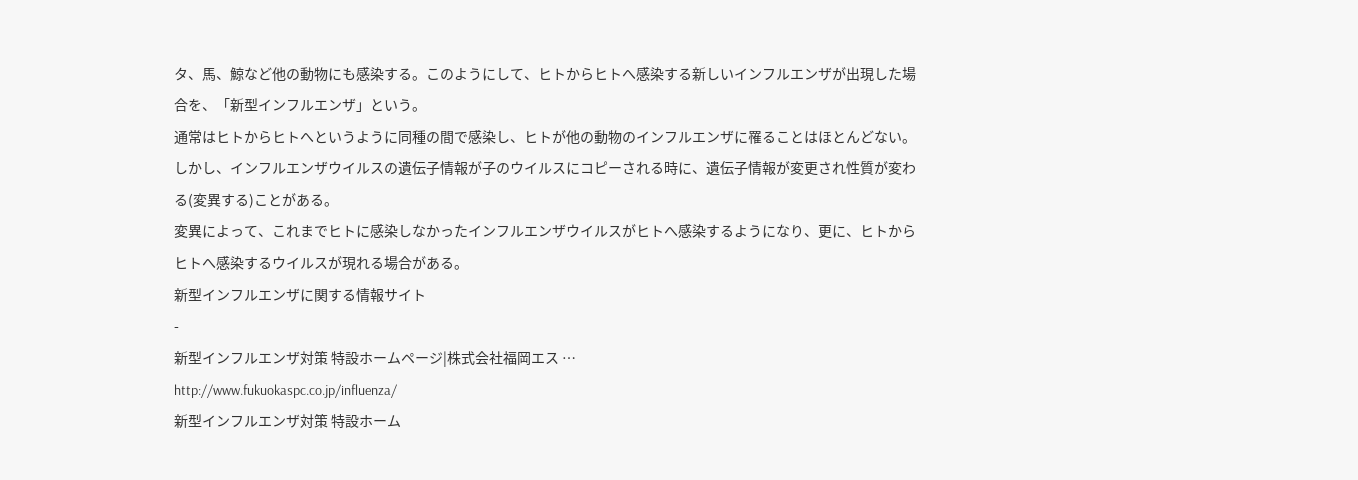タ、馬、鯨など他の動物にも感染する。このようにして、ヒトからヒトへ感染する新しいインフルエンザが出現した場合を、「新型インフルエンザ」という。
通常はヒトからヒトへというように同種の間で感染し、ヒトが他の動物のインフルエンザに罹ることはほとんどない。しかし、インフルエンザウイルスの遺伝子情報が子のウイルスにコピーされる時に、遺伝子情報が変更され性質が変わる(変異する)ことがある。
変異によって、これまでヒトに感染しなかったインフルエンザウイルスがヒトへ感染するようになり、更に、ヒトからヒトへ感染するウイルスが現れる場合がある。
新型インフルエンザに関する情報サイト
-
新型インフルエンザ対策 特設ホームページ|株式会社福岡エス …
http://www.fukuokaspc.co.jp/influenza/
新型インフルエンザ対策 特設ホーム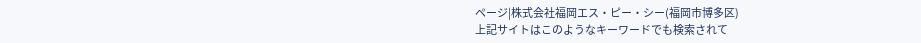ページ|株式会社福岡エス・ピー・シー(福岡市博多区)
上記サイトはこのようなキーワードでも検索されて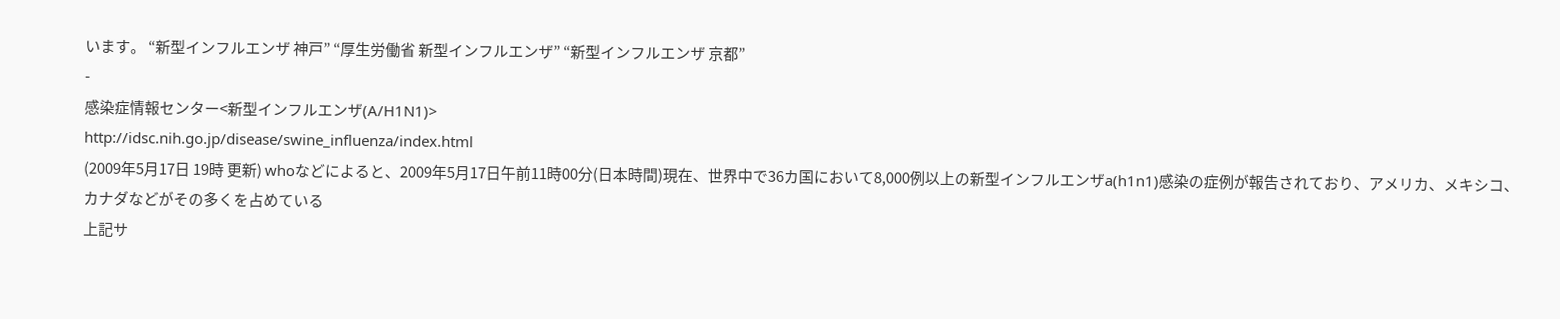います。 “新型インフルエンザ 神戸” “厚生労働省 新型インフルエンザ” “新型インフルエンザ 京都”
-
感染症情報センター<新型インフルエンザ(A/H1N1)>
http://idsc.nih.go.jp/disease/swine_influenza/index.html
(2009年5月17日 19時 更新) whoなどによると、2009年5月17日午前11時00分(日本時間)現在、世界中で36カ国において8,000例以上の新型インフルエンザa(h1n1)感染の症例が報告されており、アメリカ、メキシコ、カナダなどがその多くを占めている
上記サ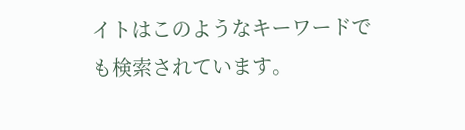イトはこのようなキーワードでも検索されています。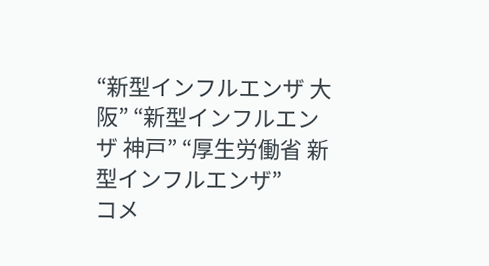“新型インフルエンザ 大阪” “新型インフルエンザ 神戸” “厚生労働省 新型インフルエンザ”
コメ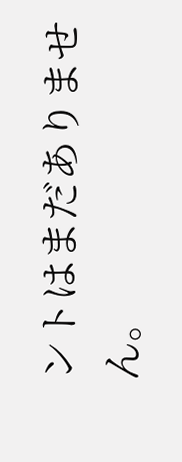ントはまだありません。